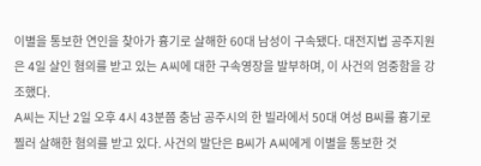이별을 통보한 연인을 찾아가 흉기로 살해한 60대 남성이 구속됐다. 대전지법 공주지원은 4일 살인 혐의를 받고 있는 A씨에 대한 구속영장을 발부하며, 이 사건의 엄중함을 강조했다.
A씨는 지난 2일 오후 4시 43분쯤 충남 공주시의 한 빌라에서 50대 여성 B씨를 흉기로 찔러 살해한 혐의를 받고 있다. 사건의 발단은 B씨가 A씨에게 이별을 통보한 것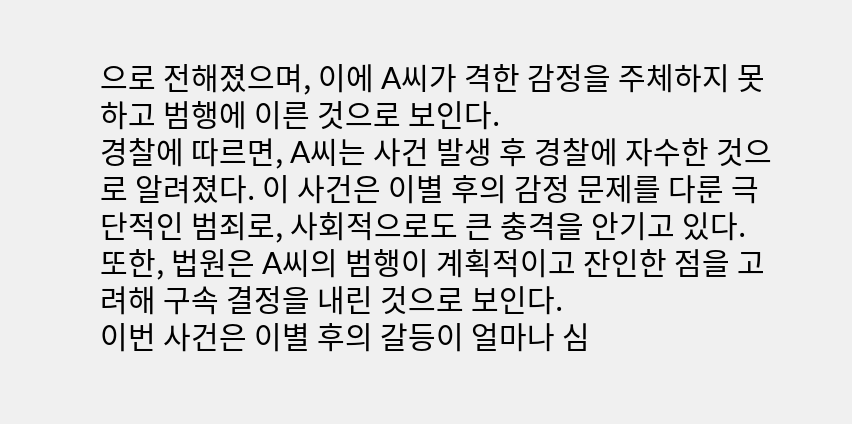으로 전해졌으며, 이에 A씨가 격한 감정을 주체하지 못하고 범행에 이른 것으로 보인다.
경찰에 따르면, A씨는 사건 발생 후 경찰에 자수한 것으로 알려졌다. 이 사건은 이별 후의 감정 문제를 다룬 극단적인 범죄로, 사회적으로도 큰 충격을 안기고 있다. 또한, 법원은 A씨의 범행이 계획적이고 잔인한 점을 고려해 구속 결정을 내린 것으로 보인다.
이번 사건은 이별 후의 갈등이 얼마나 심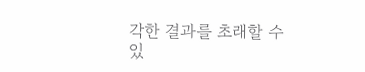각한 결과를 초래할 수 있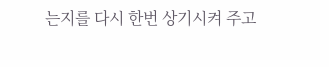는지를 다시 한번 상기시켜 주고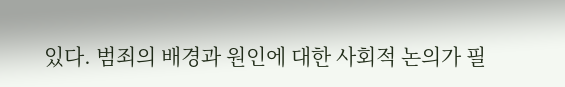있다. 범죄의 배경과 원인에 대한 사회적 논의가 필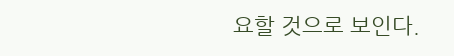요할 것으로 보인다.